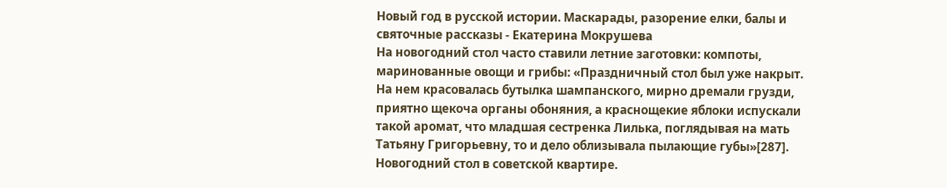Новый год в русской истории. Маскарады, разорение елки, балы и святочные рассказы - Екатерина Мокрушева
На новогодний стол часто ставили летние заготовки: компоты, маринованные овощи и грибы: «Праздничный стол был уже накрыт. На нем красовалась бутылка шампанского, мирно дремали грузди, приятно щекоча органы обоняния, а краснощекие яблоки испускали такой аромат, что младшая сестренка Лилька, поглядывая на мать Татьяну Григорьевну, то и дело облизывала пылающие губы»[287].
Новогодний стол в советской квартире.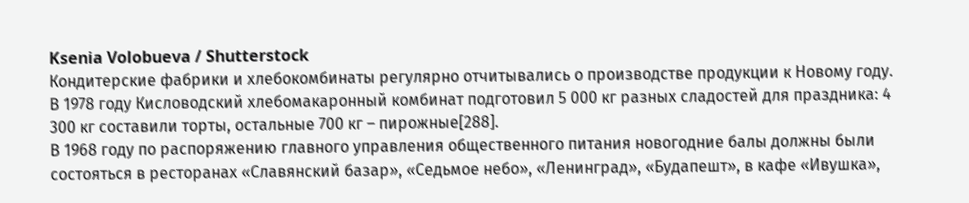Ksenia Volobueva / Shutterstock
Кондитерские фабрики и хлебокомбинаты регулярно отчитывались о производстве продукции к Новому году. В 1978 году Кисловодский хлебомакаронный комбинат подготовил 5 000 кг разных сладостей для праздника: 4 300 кг составили торты, остальные 700 кг – пирожные[288].
В 1968 году по распоряжению главного управления общественного питания новогодние балы должны были состояться в ресторанах «Славянский базар», «Седьмое небо», «Ленинград», «Будапешт», в кафе «Ивушка»,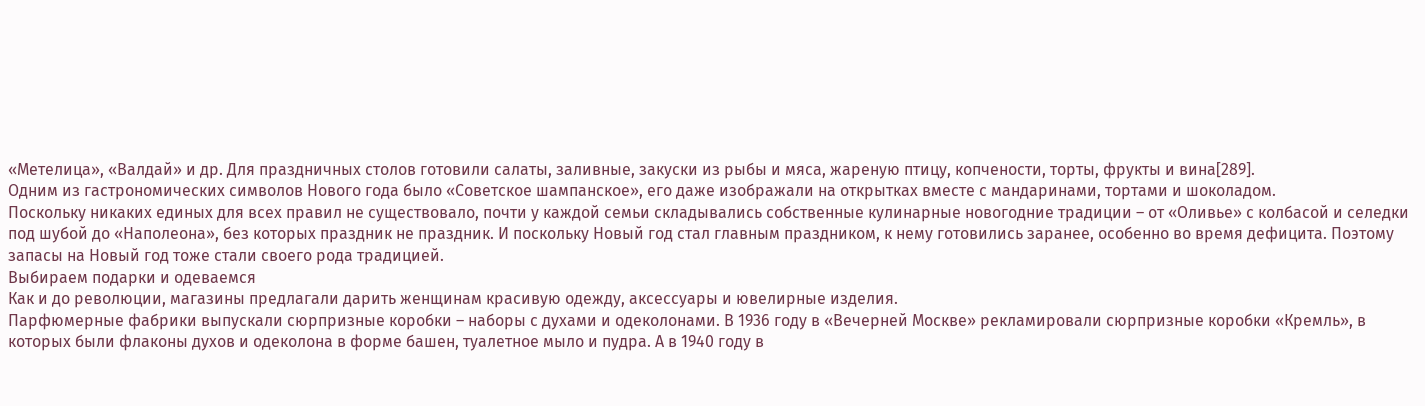«Метелица», «Валдай» и др. Для праздничных столов готовили салаты, заливные, закуски из рыбы и мяса, жареную птицу, копчености, торты, фрукты и вина[289].
Одним из гастрономических символов Нового года было «Советское шампанское», его даже изображали на открытках вместе с мандаринами, тортами и шоколадом.
Поскольку никаких единых для всех правил не существовало, почти у каждой семьи складывались собственные кулинарные новогодние традиции – от «Оливье» с колбасой и селедки под шубой до «Наполеона», без которых праздник не праздник. И поскольку Новый год стал главным праздником, к нему готовились заранее, особенно во время дефицита. Поэтому запасы на Новый год тоже стали своего рода традицией.
Выбираем подарки и одеваемся
Как и до революции, магазины предлагали дарить женщинам красивую одежду, аксессуары и ювелирные изделия.
Парфюмерные фабрики выпускали сюрпризные коробки – наборы с духами и одеколонами. В 1936 году в «Вечерней Москве» рекламировали сюрпризные коробки «Кремль», в которых были флаконы духов и одеколона в форме башен, туалетное мыло и пудра. А в 1940 году в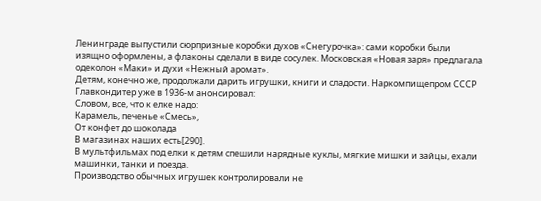Ленинграде выпустили сюрпризные коробки духов «Снегурочка»: сами коробки были изящно оформлены, а флаконы сделали в виде сосулек. Московская «Новая заря» предлагала одеколон «Маки» и духи «Нежный аромат».
Детям, конечно же, продолжали дарить игрушки, книги и сладости. Наркомпищепром СССР Главкондитер уже в 1936-м анонсировал:
Словом, все, что к елке надо:
Карамель, печенье «Смесь»,
От конфет до шоколада
В магазинах наших есть[290].
В мультфильмах под елки к детям спешили нарядные куклы, мягкие мишки и зайцы, ехали машинки, танки и поезда.
Производство обычных игрушек контролировали не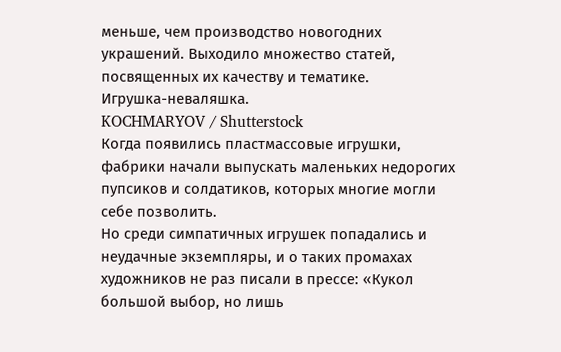меньше, чем производство новогодних украшений. Выходило множество статей, посвященных их качеству и тематике.
Игрушка-неваляшка.
KOCHMARYOV / Shutterstock
Когда появились пластмассовые игрушки, фабрики начали выпускать маленьких недорогих пупсиков и солдатиков, которых многие могли себе позволить.
Но среди симпатичных игрушек попадались и неудачные экземпляры, и о таких промахах художников не раз писали в прессе: «Кукол большой выбор, но лишь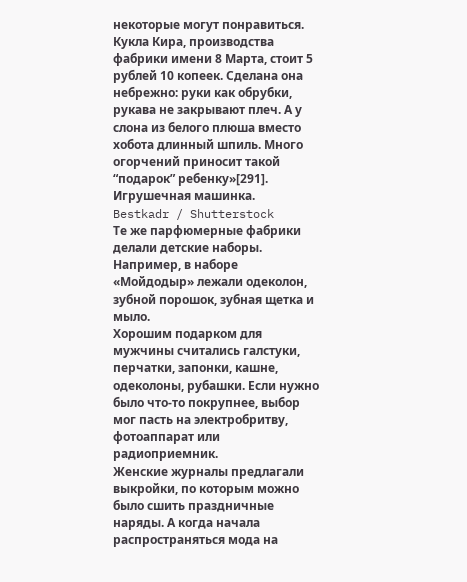некоторые могут понравиться. Кукла Кира, производства фабрики имени 8 Марта, стоит 5 рублей 10 копеек. Сделана она небрежно: руки как обрубки, рукава не закрывают плеч. А у слона из белого плюша вместо хобота длинный шпиль. Много огорчений приносит такой “подарок” ребенку»[291].
Игрушечная машинка.
Bestkadr / Shutterstock
Те же парфюмерные фабрики делали детские наборы. Например, в наборе «Мойдодыр» лежали одеколон, зубной порошок, зубная щетка и мыло.
Хорошим подарком для мужчины считались галстуки, перчатки, запонки, кашне, одеколоны, рубашки. Если нужно было что-то покрупнее, выбор мог пасть на электробритву, фотоаппарат или радиоприемник.
Женские журналы предлагали выкройки, по которым можно было сшить праздничные наряды. А когда начала распространяться мода на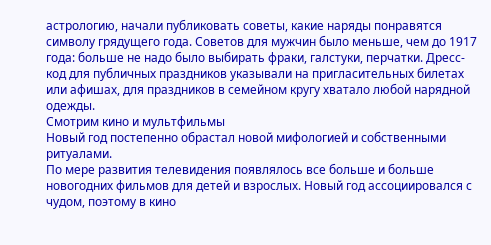астрологию, начали публиковать советы, какие наряды понравятся символу грядущего года. Советов для мужчин было меньше, чем до 1917 года: больше не надо было выбирать фраки, галстуки, перчатки. Дресс-код для публичных праздников указывали на пригласительных билетах или афишах, для праздников в семейном кругу хватало любой нарядной одежды.
Смотрим кино и мультфильмы
Новый год постепенно обрастал новой мифологией и собственными ритуалами.
По мере развития телевидения появлялось все больше и больше новогодних фильмов для детей и взрослых. Новый год ассоциировался с чудом, поэтому в кино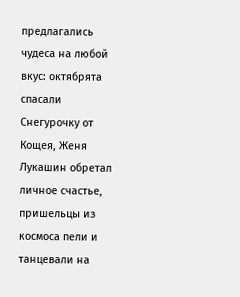предлагались чудеса на любой вкус: октябрята спасали Снегурочку от Кощея, Женя Лукашин обретал личное счастье, пришельцы из космоса пели и танцевали на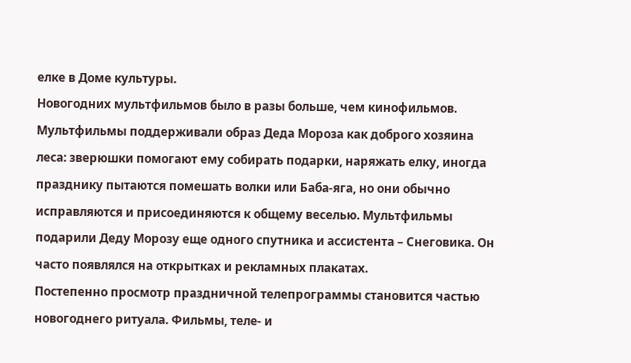елке в Доме культуры.
Новогодних мультфильмов было в разы больше, чем кинофильмов. Мультфильмы поддерживали образ Деда Мороза как доброго хозяина леса: зверюшки помогают ему собирать подарки, наряжать елку, иногда празднику пытаются помешать волки или Баба-яга, но они обычно исправляются и присоединяются к общему веселью. Мультфильмы подарили Деду Морозу еще одного спутника и ассистента – Снеговика. Он часто появлялся на открытках и рекламных плакатах.
Постепенно просмотр праздничной телепрограммы становится частью новогоднего ритуала. Фильмы, теле- и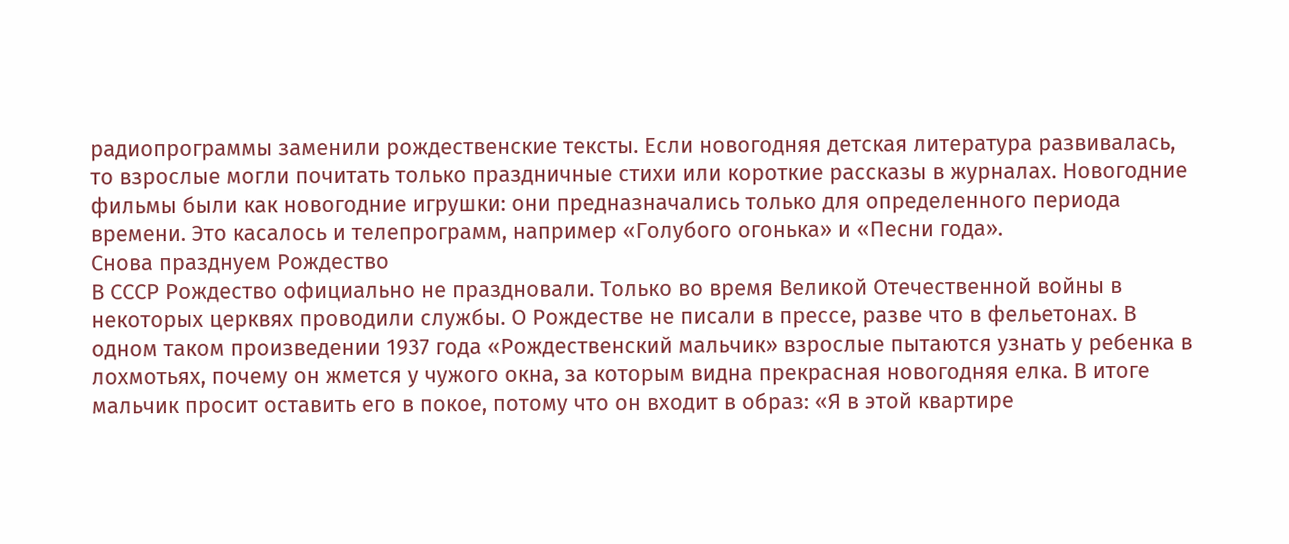радиопрограммы заменили рождественские тексты. Если новогодняя детская литература развивалась, то взрослые могли почитать только праздничные стихи или короткие рассказы в журналах. Новогодние фильмы были как новогодние игрушки: они предназначались только для определенного периода времени. Это касалось и телепрограмм, например «Голубого огонька» и «Песни года».
Снова празднуем Рождество
В СССР Рождество официально не праздновали. Только во время Великой Отечественной войны в некоторых церквях проводили службы. О Рождестве не писали в прессе, разве что в фельетонах. В одном таком произведении 1937 года «Рождественский мальчик» взрослые пытаются узнать у ребенка в лохмотьях, почему он жмется у чужого окна, за которым видна прекрасная новогодняя елка. В итоге мальчик просит оставить его в покое, потому что он входит в образ: «Я в этой квартире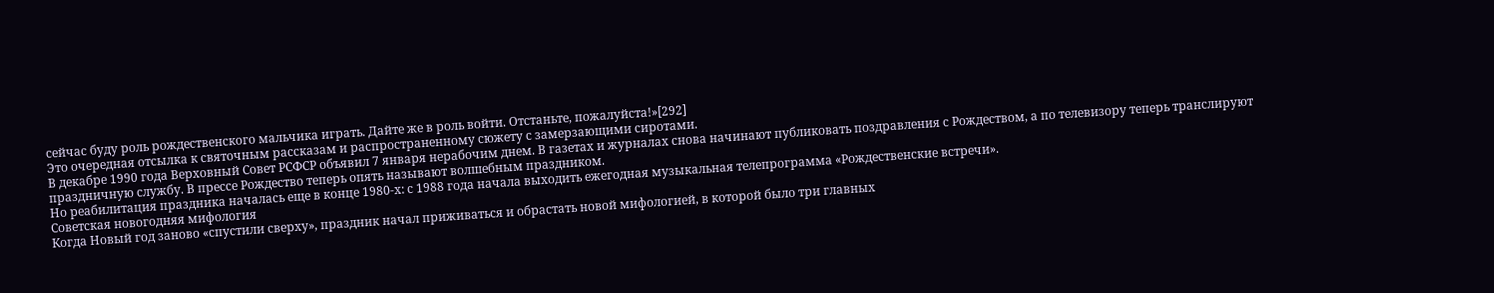сейчас буду роль рождественского мальчика играть. Дайте же в роль войти. Отстаньте, пожалуйста!»[292]
Это очередная отсылка к святочным рассказам и распространенному сюжету с замерзающими сиротами.
В декабре 1990 года Верховный Совет РСФСР объявил 7 января нерабочим днем. В газетах и журналах снова начинают публиковать поздравления с Рождеством, а по телевизору теперь транслируют праздничную службу. В прессе Рождество теперь опять называют волшебным праздником.
Но реабилитация праздника началась еще в конце 1980-х: с 1988 года начала выходить ежегодная музыкальная телепрограмма «Рождественские встречи».
Советская новогодняя мифология
Когда Новый год заново «спустили сверху», праздник начал приживаться и обрастать новой мифологией, в которой было три главных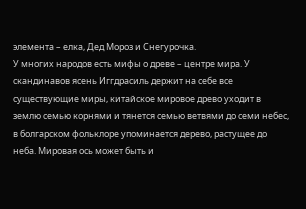элемента – елка, Дед Мороз и Снегурочка.
У многих народов есть мифы о древе – центре мира. У скандинавов ясень Иггдрасиль держит на себе все существующие миры, китайское мировое древо уходит в землю семью корнями и тянется семью ветвями до семи небес, в болгарском фольклоре упоминается дерево, растущее до неба. Мировая ось может быть и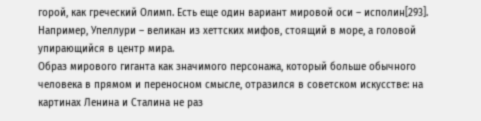горой, как греческий Олимп. Есть еще один вариант мировой оси – исполин[293]. Например, Упеллури – великан из хеттских мифов, стоящий в море, а головой упирающийся в центр мира.
Образ мирового гиганта как значимого персонажа, который больше обычного человека в прямом и переносном смысле, отразился в советском искусстве: на картинах Ленина и Сталина не раз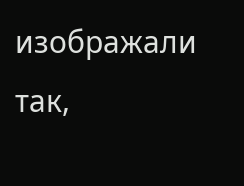изображали так,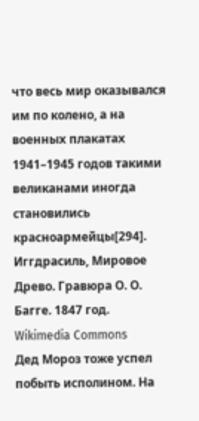что весь мир оказывался им по колено, а на военных плакатах 1941–1945 годов такими великанами иногда становились красноармейцы[294].
Иггдрасиль, Мировое Древо. Гравюра О. О. Багге. 1847 год.
Wikimedia Commons
Дед Мороз тоже успел побыть исполином. На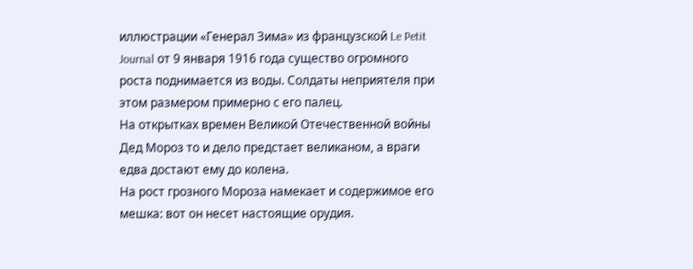иллюстрации «Генерал Зима» из французской Le Petit Journal от 9 января 1916 года существо огромного роста поднимается из воды. Солдаты неприятеля при этом размером примерно с его палец.
На открытках времен Великой Отечественной войны Дед Мороз то и дело предстает великаном, а враги едва достают ему до колена.
На рост грозного Мороза намекает и содержимое его мешка: вот он несет настоящие орудия.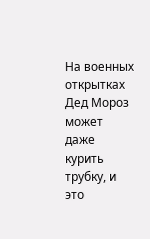На военных открытках Дед Мороз может даже курить трубку, и это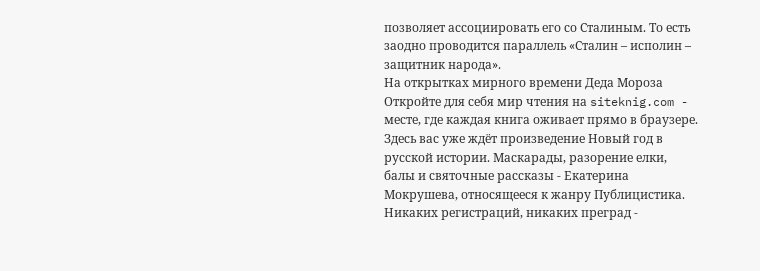позволяет ассоциировать его со Сталиным. То есть заодно проводится параллель «Сталин – исполин – защитник народа».
На открытках мирного времени Деда Мороза
Откройте для себя мир чтения на siteknig.com - месте, где каждая книга оживает прямо в браузере. Здесь вас уже ждёт произведение Новый год в русской истории. Маскарады, разорение елки, балы и святочные рассказы - Екатерина Мокрушева, относящееся к жанру Публицистика. Никаких регистраций, никаких преград -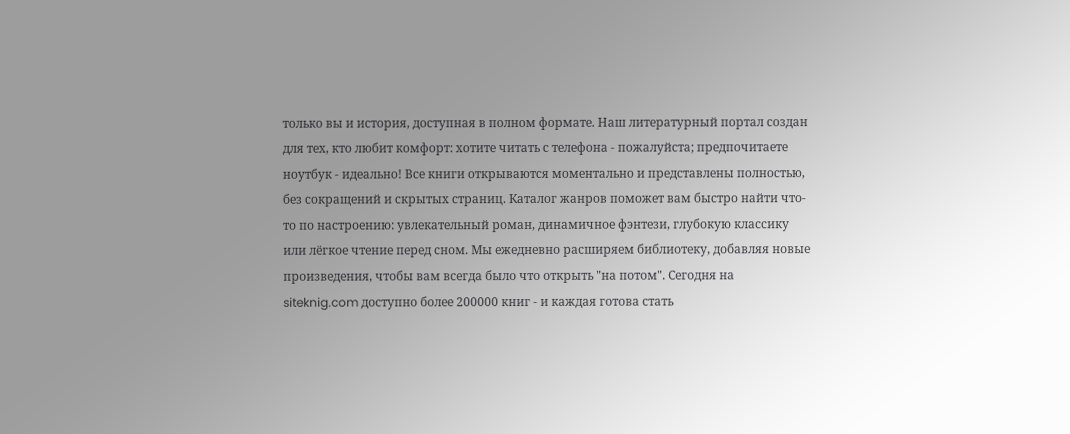только вы и история, доступная в полном формате. Наш литературный портал создан для тех, кто любит комфорт: хотите читать с телефона - пожалуйста; предпочитаете ноутбук - идеально! Все книги открываются моментально и представлены полностью, без сокращений и скрытых страниц. Каталог жанров поможет вам быстро найти что-то по настроению: увлекательный роман, динамичное фэнтези, глубокую классику или лёгкое чтение перед сном. Мы ежедневно расширяем библиотеку, добавляя новые произведения, чтобы вам всегда было что открыть "на потом". Сегодня на siteknig.com доступно более 200000 книг - и каждая готова стать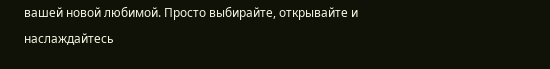вашей новой любимой. Просто выбирайте, открывайте и наслаждайтесь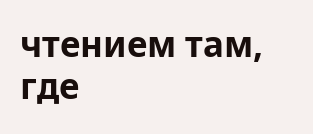чтением там, где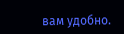вам удобно.